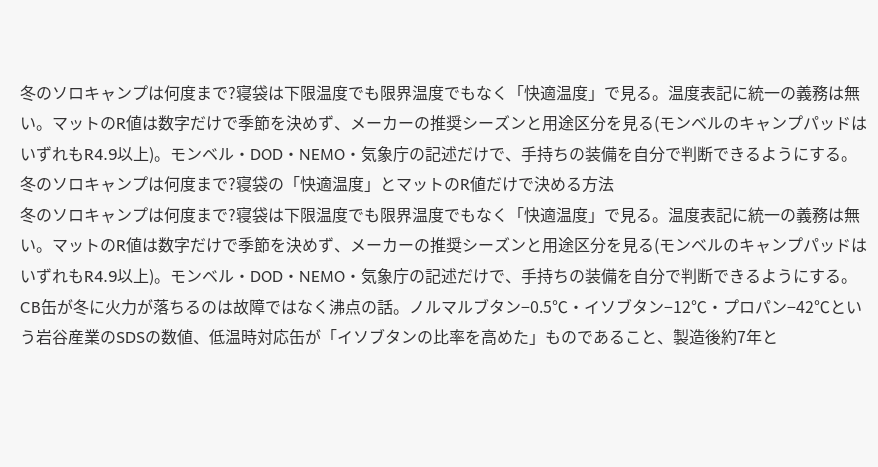冬のソロキャンプは何度まで?寝袋は下限温度でも限界温度でもなく「快適温度」で見る。温度表記に統一の義務は無い。マットのR値は数字だけで季節を決めず、メーカーの推奨シーズンと用途区分を見る(モンベルのキャンプパッドはいずれもR4.9以上)。モンベル・DOD・NEMO・気象庁の記述だけで、手持ちの装備を自分で判断できるようにする。
冬のソロキャンプは何度まで?寝袋の「快適温度」とマットのR値だけで決める方法
冬のソロキャンプは何度まで?寝袋は下限温度でも限界温度でもなく「快適温度」で見る。温度表記に統一の義務は無い。マットのR値は数字だけで季節を決めず、メーカーの推奨シーズンと用途区分を見る(モンベルのキャンプパッドはいずれもR4.9以上)。モンベル・DOD・NEMO・気象庁の記述だけで、手持ちの装備を自分で判断できるようにする。
CB缶が冬に火力が落ちるのは故障ではなく沸点の話。ノルマルブタン−0.5℃・イソブタン−12℃・プロパン−42℃という岩谷産業のSDSの数値、低温時対応缶が「イソブタンの比率を高めた」ものであること、製造後約7年と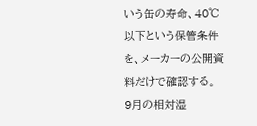いう缶の寿命、40℃以下という保管条件を、メーカーの公開資料だけで確認する。
9月の相対湿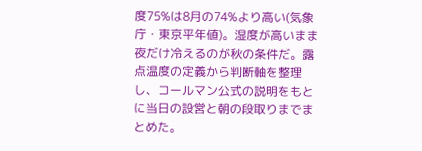度75%は8月の74%より高い(気象庁・東京平年値)。湿度が高いまま夜だけ冷えるのが秋の条件だ。露点温度の定義から判断軸を整理し、コールマン公式の説明をもとに当日の設営と朝の段取りまでまとめた。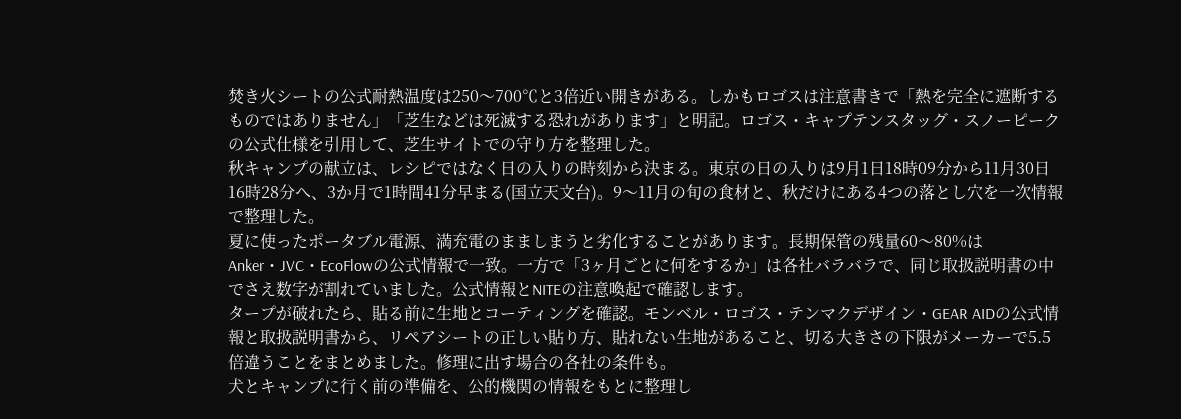焚き火シートの公式耐熱温度は250〜700℃と3倍近い開きがある。しかもロゴスは注意書きで「熱を完全に遮断するものではありません」「芝生などは死滅する恐れがあります」と明記。ロゴス・キャプテンスタッグ・スノーピークの公式仕様を引用して、芝生サイトでの守り方を整理した。
秋キャンプの献立は、レシピではなく日の入りの時刻から決まる。東京の日の入りは9月1日18時09分から11月30日16時28分へ、3か月で1時間41分早まる(国立天文台)。9〜11月の旬の食材と、秋だけにある4つの落とし穴を一次情報で整理した。
夏に使ったポータブル電源、満充電のまましまうと劣化することがあります。長期保管の残量60〜80%はAnker・JVC・EcoFlowの公式情報で一致。一方で「3ヶ月ごとに何をするか」は各社バラバラで、同じ取扱説明書の中でさえ数字が割れていました。公式情報とNITEの注意喚起で確認します。
タープが破れたら、貼る前に生地とコーティングを確認。モンベル・ロゴス・テンマクデザイン・GEAR AIDの公式情報と取扱説明書から、リペアシートの正しい貼り方、貼れない生地があること、切る大きさの下限がメーカーで5.5倍違うことをまとめました。修理に出す場合の各社の条件も。
犬とキャンプに行く前の準備を、公的機関の情報をもとに整理し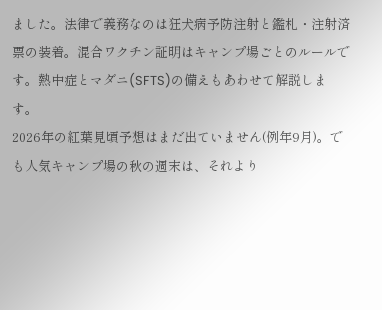ました。法律で義務なのは狂犬病予防注射と鑑札・注射済票の装着。混合ワクチン証明はキャンプ場ごとのルールです。熱中症とマダニ(SFTS)の備えもあわせて解説します。
2026年の紅葉見頃予想はまだ出ていません(例年9月)。でも人気キャンプ場の秋の週末は、それより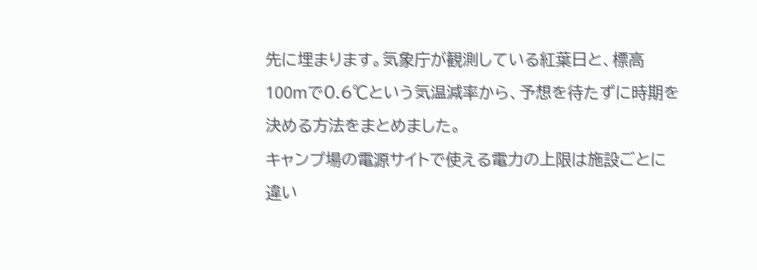先に埋まります。気象庁が観測している紅葉日と、標高100mで0.6℃という気温減率から、予想を待たずに時期を決める方法をまとめました。
キャンプ場の電源サイトで使える電力の上限は施設ごとに違い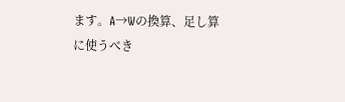ます。A→Wの換算、足し算に使うべき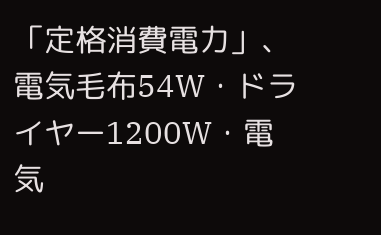「定格消費電力」、電気毛布54W・ドライヤー1200W・電気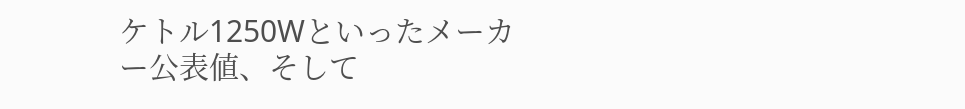ケトル1250Wといったメーカー公表値、そして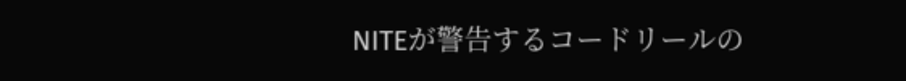NITEが警告するコードリールの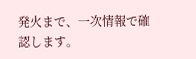発火まで、一次情報で確認します。